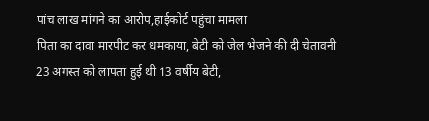पांच लाख मांगने का आरोप,हाईकोर्ट पहुंचा मामला
पिता का दावा मारपीट कर धमकाया, बेटी को जेल भेजने की दी चेतावनी
23 अगस्त को लापता हुई थी 13 वर्षीय बेटी,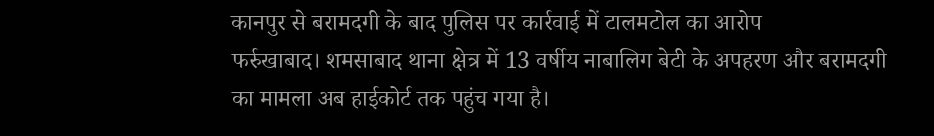कानपुर से बरामदगी के बाद पुलिस पर कार्रवाई में टालमटोल का आरोप
फर्रुखाबाद। शमसाबाद थाना क्षेत्र में 13 वर्षीय नाबालिग बेटी के अपहरण और बरामदगी का मामला अब हाईकोर्ट तक पहुंच गया है।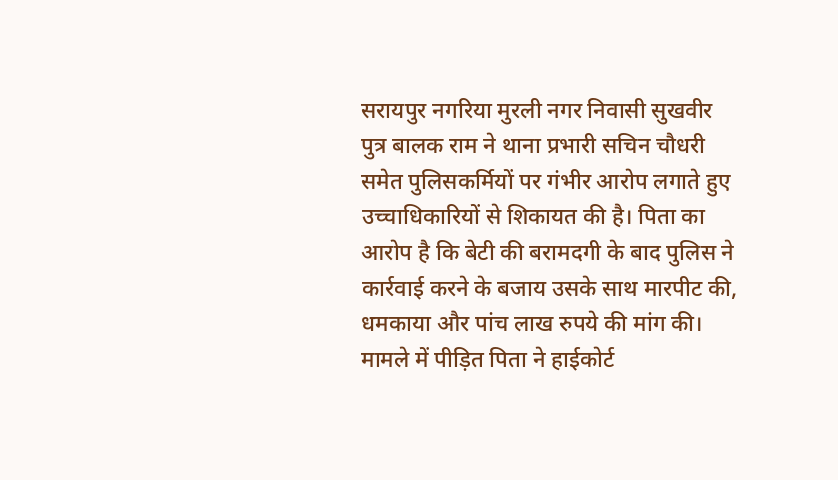सरायपुर नगरिया मुरली नगर निवासी सुखवीर पुत्र बालक राम ने थाना प्रभारी सचिन चौधरी समेत पुलिसकर्मियों पर गंभीर आरोप लगाते हुए उच्चाधिकारियों से शिकायत की है। पिता का आरोप है कि बेटी की बरामदगी के बाद पुलिस ने कार्रवाई करने के बजाय उसके साथ मारपीट की, धमकाया और पांच लाख रुपये की मांग की। मामले में पीड़ित पिता ने हाईकोर्ट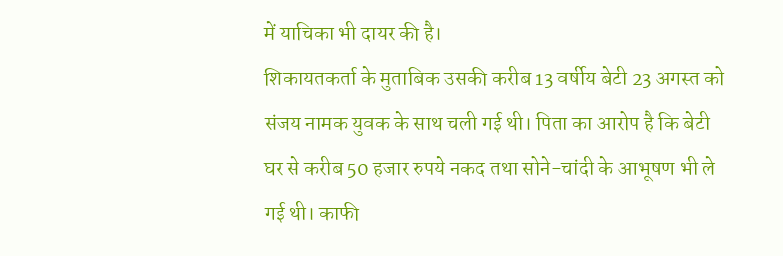में याचिका भी दायर की है।
शिकायतकर्ता के मुताबिक उसकी करीब 13 वर्षीय बेटी 23 अगस्त को संजय नामक युवक के साथ चली गई थी। पिता का आरोप है कि बेटी घर से करीब 50 हजार रुपये नकद तथा सोने-चांदी के आभूषण भी ले गई थी। काफी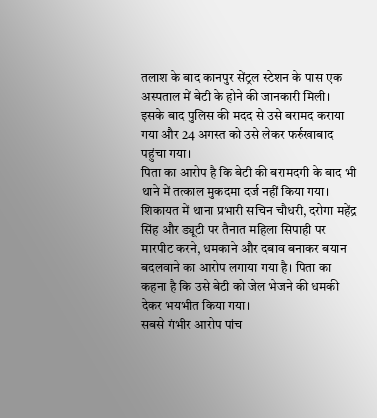तलाश के बाद कानपुर सेंट्रल स्टेशन के पास एक अस्पताल में बेटी के होने की जानकारी मिली। इसके बाद पुलिस की मदद से उसे बरामद कराया गया और 24 अगस्त को उसे लेकर फर्रुखाबाद पहुंचा गया।
पिता का आरोप है कि बेटी की बरामदगी के बाद भी थाने में तत्काल मुकदमा दर्ज नहीं किया गया। शिकायत में थाना प्रभारी सचिन चौधरी, दरोगा महेंद्र सिंह और ड्यूटी पर तैनात महिला सिपाही पर मारपीट करने, धमकाने और दबाव बनाकर बयान बदलवाने का आरोप लगाया गया है। पिता का कहना है कि उसे बेटी को जेल भेजने की धमकी देकर भयभीत किया गया।
सबसे गंभीर आरोप पांच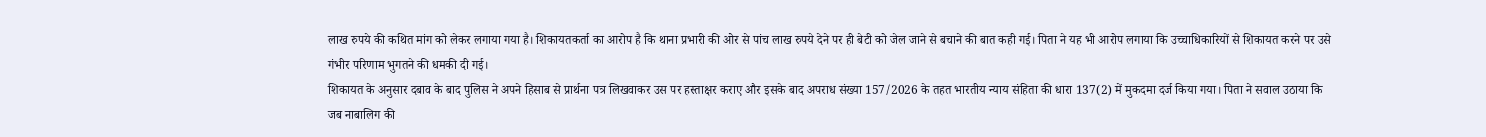लाख रुपये की कथित मांग को लेकर लगाया गया है। शिकायतकर्ता का आरोप है कि थाना प्रभारी की ओर से पांच लाख रुपये देने पर ही बेटी को जेल जाने से बचाने की बात कही गई। पिता ने यह भी आरोप लगाया कि उच्चाधिकारियों से शिकायत करने पर उसे गंभीर परिणाम भुगतने की धमकी दी गई।
शिकायत के अनुसार दबाव के बाद पुलिस ने अपने हिसाब से प्रार्थना पत्र लिखवाकर उस पर हस्ताक्षर कराए और इसके बाद अपराध संख्या 157/2026 के तहत भारतीय न्याय संहिता की धारा 137(2) में मुकदमा दर्ज किया गया। पिता ने सवाल उठाया कि जब नाबालिग की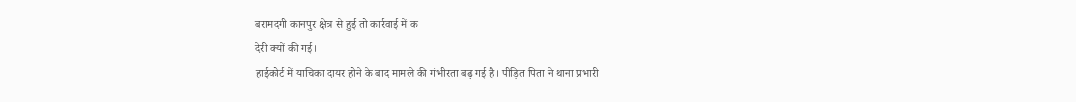बरामदगी कानपुर क्षेत्र से हुई तो कार्रवाई में क
देरी क्यों की गई।
हाईकोर्ट में याचिका दायर होने के बाद मामले की गंभीरता बढ़ गई है। पीड़ित पिता ने थाना प्रभारी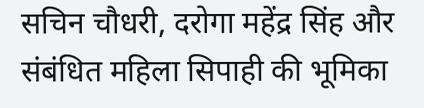सचिन चौधरी, दरोगा महेंद्र सिंह और संबंधित महिला सिपाही की भूमिका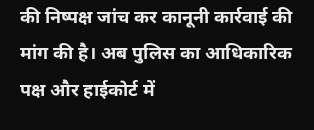की निष्पक्ष जांच कर कानूनी कार्रवाई की मांग की है। अब पुलिस का आधिकारिक पक्ष और हाईकोर्ट में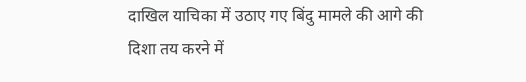दाखिल याचिका में उठाए गए बिंदु मामले की आगे की दिशा तय करने में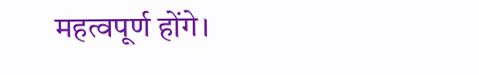महत्वपूर्ण होंगे।